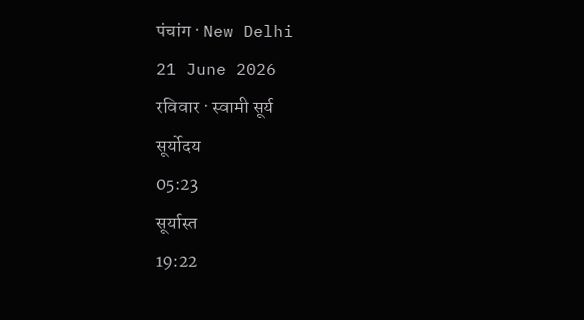पंचांग · New Delhi
21 June 2026
रविवार · स्वामी सूर्य
सूर्योदय
05:23
सूर्यास्त
19:22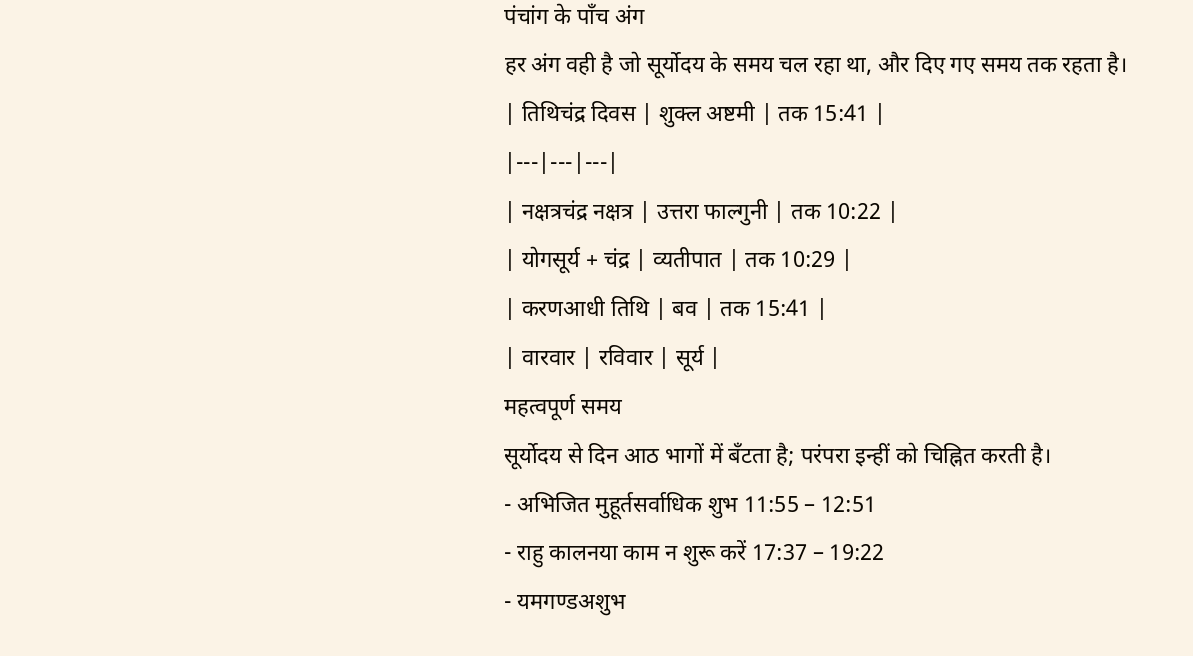पंचांग के पाँच अंग
हर अंग वही है जो सूर्योदय के समय चल रहा था, और दिए गए समय तक रहता है।
| तिथिचंद्र दिवस | शुक्ल अष्टमी | तक 15:41 |
|---|---|---|
| नक्षत्रचंद्र नक्षत्र | उत्तरा फाल्गुनी | तक 10:22 |
| योगसूर्य + चंद्र | व्यतीपात | तक 10:29 |
| करणआधी तिथि | बव | तक 15:41 |
| वारवार | रविवार | सूर्य |
महत्वपूर्ण समय
सूर्योदय से दिन आठ भागों में बँटता है; परंपरा इन्हीं को चिह्नित करती है।
- अभिजित मुहूर्तसर्वाधिक शुभ 11:55 – 12:51
- राहु कालनया काम न शुरू करें 17:37 – 19:22
- यमगण्डअशुभ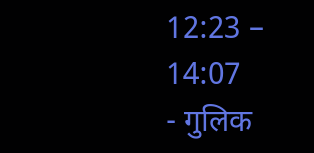12:23 – 14:07
- गुलिक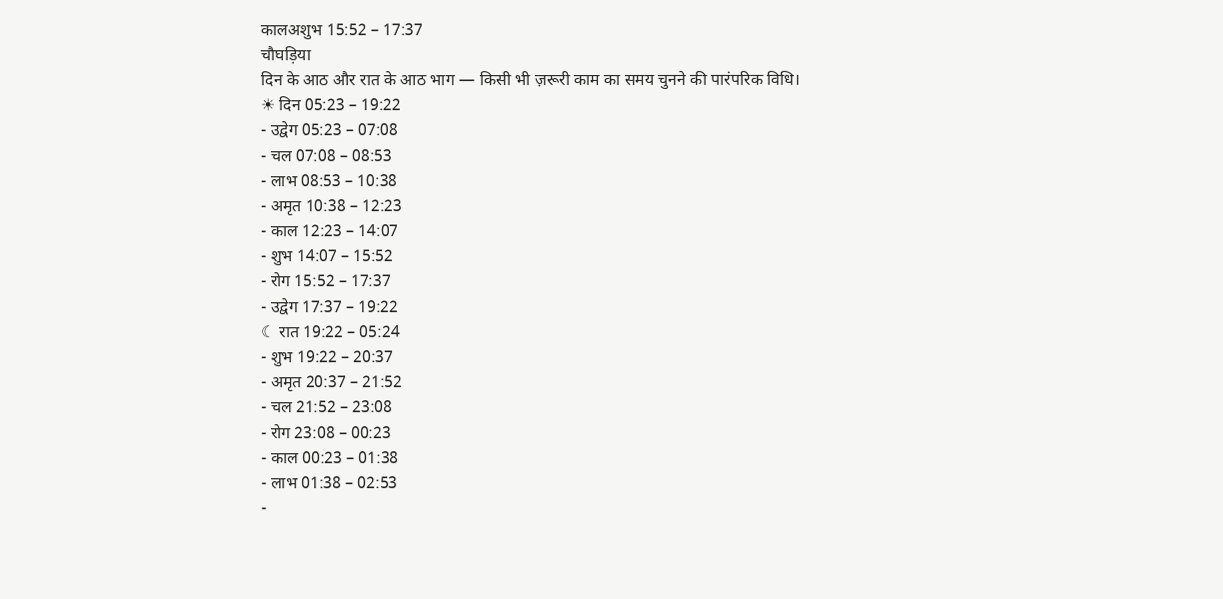कालअशुभ 15:52 – 17:37
चौघड़िया
दिन के आठ और रात के आठ भाग — किसी भी ज़रूरी काम का समय चुनने की पारंपरिक विधि।
☀ दिन 05:23 – 19:22
- उद्वेग 05:23 – 07:08
- चल 07:08 – 08:53
- लाभ 08:53 – 10:38
- अमृत 10:38 – 12:23
- काल 12:23 – 14:07
- शुभ 14:07 – 15:52
- रोग 15:52 – 17:37
- उद्वेग 17:37 – 19:22
☾ रात 19:22 – 05:24
- शुभ 19:22 – 20:37
- अमृत 20:37 – 21:52
- चल 21:52 – 23:08
- रोग 23:08 – 00:23
- काल 00:23 – 01:38
- लाभ 01:38 – 02:53
-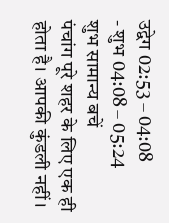उद्वेग 02:53 – 04:08
- शुभ 04:08 – 05:24
शुभ सामान्य बचें
पंचांग पूरे शहर के लिए एक ही होता है। आपकी कुंडली नहीं।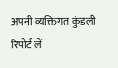अपनी व्यक्तिगत कुंडली रिपोर्ट लें